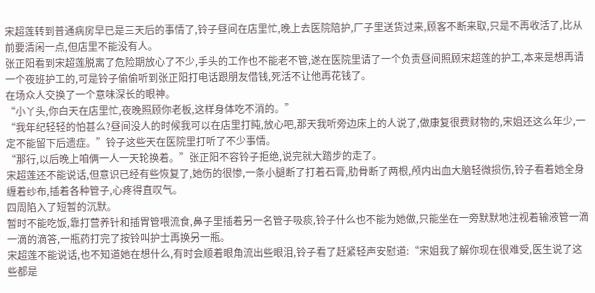宋超莲转到普通病房早已是三天后的事情了,铃子昼间在店里忙,晚上去医院陪护,厂子里送货过来,顾客不断来取,只是不再收活了,比从前要清闲一点,但店里不能没有人。
张正阳看到宋超莲脱离了危险期放心了不少,手头的工作也不能老不管,遂在医院里请了一个负责昼间照顾宋超莲的护工,本来是想再请一个夜班护工的,可是铃子偷偷听到张正阳打电话跟朋友借钱,死活不让他再花钱了。
在场众人交换了一个意味深长的眼神。
“小丫头,你白天在店里忙,夜晚照顾你老板,这样身体吃不消的。”
“我年纪轻轻的怕甚么?昼间没人的时候我可以在店里打盹,放心吧,那天我听旁边床上的人说了,做康复很费财物的,宋姐还这么年少,一定不能留下后遗症。”铃子这些天在医院里打听了不少事情。
“那行,以后晚上咱俩一人一天轮换着。”张正阳不容铃子拒绝,说完就大踏步的走了。
宋超莲还不能说话,但意识已经有些恢复了,她伤的很惨,一条小腿断了打着石膏,肋骨断了两根,颅内出血大脑轻微损伤,铃子看着她全身缠着纱布,插着各种管子,心疼得直叹气。
四周陷入了短暂的沉默。
暂时不能吃饭,靠打营养针和插胃管喂流食,鼻子里插着另一名管子吸痰,铃子什么也不能为她做,只能坐在一旁默默地注视着输液管一滴一滴的滴答,一瓶药打完了按铃叫护士再换另一瓶。
宋超莲不能说话,也不知道她在想什么,有时会顺着眼角流出些眼泪,铃子看了赶紧轻声安慰道:“宋姐我了解你现在很难受,医生说了这些都是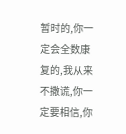暂时的,你一定会全数康复的,我从来不撒谎,你一定要相信,你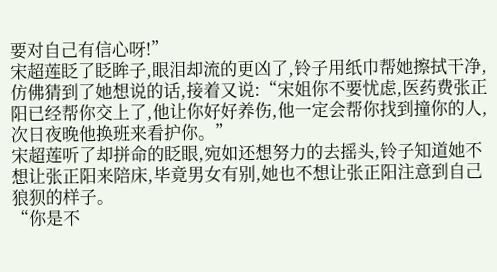要对自己有信心呀!”
宋超莲眨了眨眸子,眼泪却流的更凶了,铃子用纸巾帮她擦拭干净,仿佛猜到了她想说的话,接着又说:“宋姐你不要忧虑,医药费张正阳已经帮你交上了,他让你好好养伤,他一定会帮你找到撞你的人,次日夜晚他换班来看护你。”
宋超莲听了却拼命的眨眼,宛如还想努力的去摇头,铃子知道她不想让张正阳来陪床,毕竟男女有别,她也不想让张正阳注意到自己狼狈的样子。
“你是不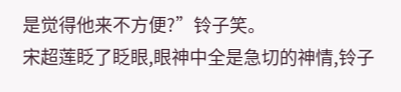是觉得他来不方便?”铃子笑。
宋超莲眨了眨眼,眼神中全是急切的神情,铃子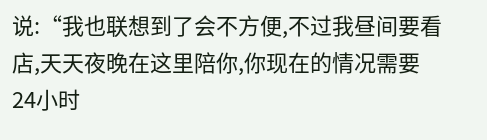说:“我也联想到了会不方便,不过我昼间要看店,天天夜晚在这里陪你,你现在的情况需要24小时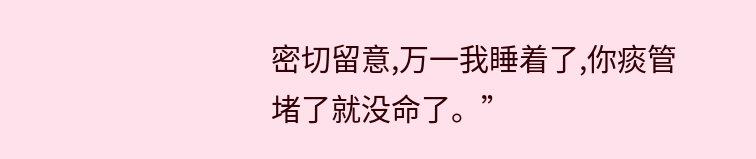密切留意,万一我睡着了,你痰管堵了就没命了。”